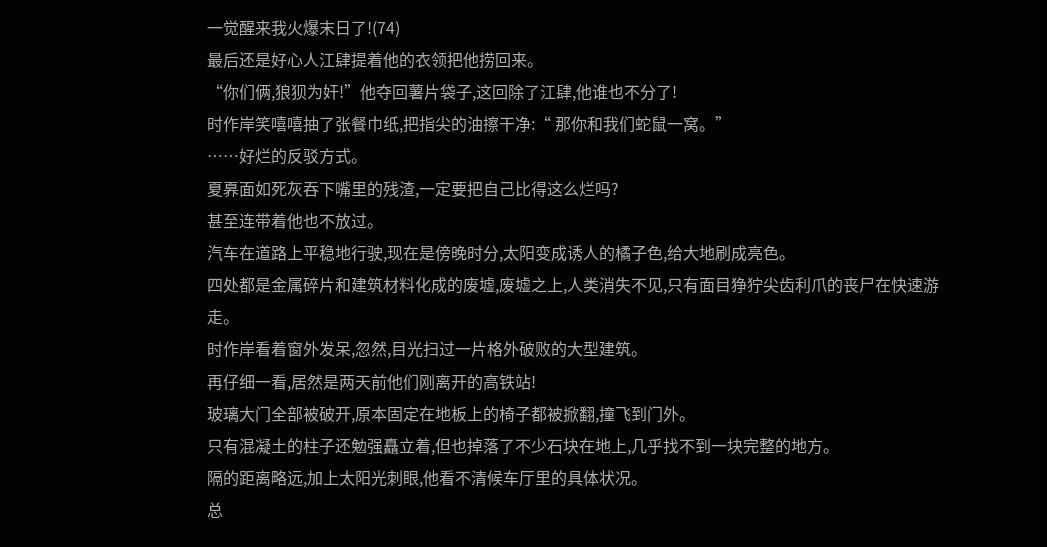一觉醒来我火爆末日了!(74)
最后还是好心人江肆提着他的衣领把他捞回来。
“你们俩,狼狈为奸!”他夺回薯片袋子,这回除了江肆,他谁也不分了!
时作岸笑嘻嘻抽了张餐巾纸,把指尖的油擦干净:“ 那你和我们蛇鼠一窝。”
……好烂的反驳方式。
夏奡面如死灰吞下嘴里的残渣,一定要把自己比得这么烂吗?
甚至连带着他也不放过。
汽车在道路上平稳地行驶,现在是傍晚时分,太阳变成诱人的橘子色,给大地刷成亮色。
四处都是金属碎片和建筑材料化成的废墟,废墟之上,人类消失不见,只有面目狰狞尖齿利爪的丧尸在快速游走。
时作岸看着窗外发呆,忽然,目光扫过一片格外破败的大型建筑。
再仔细一看,居然是两天前他们刚离开的高铁站!
玻璃大门全部被破开,原本固定在地板上的椅子都被掀翻,撞飞到门外。
只有混凝土的柱子还勉强矗立着,但也掉落了不少石块在地上,几乎找不到一块完整的地方。
隔的距离略远,加上太阳光刺眼,他看不清候车厅里的具体状况。
总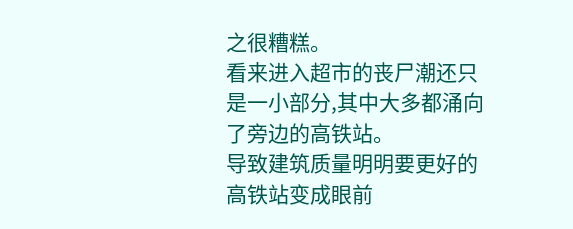之很糟糕。
看来进入超市的丧尸潮还只是一小部分,其中大多都涌向了旁边的高铁站。
导致建筑质量明明要更好的高铁站变成眼前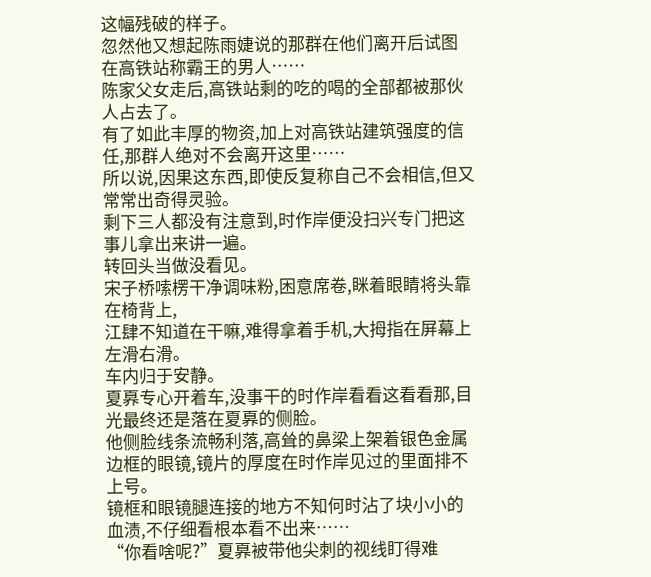这幅残破的样子。
忽然他又想起陈雨婕说的那群在他们离开后试图在高铁站称霸王的男人……
陈家父女走后,高铁站剩的吃的喝的全部都被那伙人占去了。
有了如此丰厚的物资,加上对高铁站建筑强度的信任,那群人绝对不会离开这里……
所以说,因果这东西,即使反复称自己不会相信,但又常常出奇得灵验。
剩下三人都没有注意到,时作岸便没扫兴专门把这事儿拿出来讲一遍。
转回头当做没看见。
宋子桥嗦楞干净调味粉,困意席卷,眯着眼睛将头靠在椅背上,
江肆不知道在干嘛,难得拿着手机,大拇指在屏幕上左滑右滑。
车内归于安静。
夏奡专心开着车,没事干的时作岸看看这看看那,目光最终还是落在夏奡的侧脸。
他侧脸线条流畅利落,高耸的鼻梁上架着银色金属边框的眼镜,镜片的厚度在时作岸见过的里面排不上号。
镜框和眼镜腿连接的地方不知何时沾了块小小的血渍,不仔细看根本看不出来……
“你看啥呢?”夏奡被带他尖刺的视线盯得难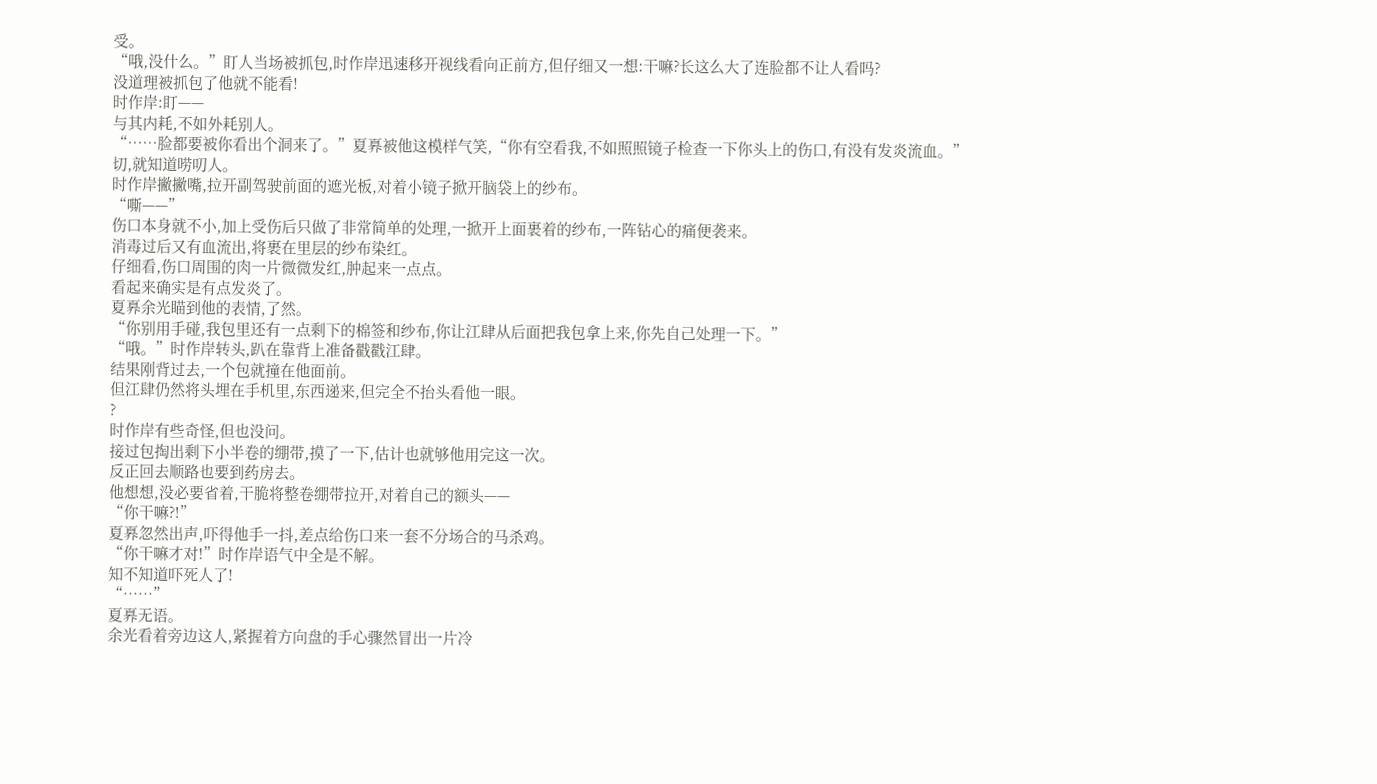受。
“哦,没什么。”盯人当场被抓包,时作岸迅速移开视线看向正前方,但仔细又一想:干嘛?长这么大了连脸都不让人看吗?
没道理被抓包了他就不能看!
时作岸:盯——
与其内耗,不如外耗别人。
“……脸都要被你看出个洞来了。”夏奡被他这模样气笑,“你有空看我,不如照照镜子检查一下你头上的伤口,有没有发炎流血。”
切,就知道唠叨人。
时作岸撇撇嘴,拉开副驾驶前面的遮光板,对着小镜子掀开脑袋上的纱布。
“嘶——”
伤口本身就不小,加上受伤后只做了非常简单的处理,一掀开上面裹着的纱布,一阵钻心的痛便袭来。
消毒过后又有血流出,将裹在里层的纱布染红。
仔细看,伤口周围的肉一片微微发红,肿起来一点点。
看起来确实是有点发炎了。
夏奡余光瞄到他的表情,了然。
“你别用手碰,我包里还有一点剩下的棉签和纱布,你让江肆从后面把我包拿上来,你先自己处理一下。”
“哦。”时作岸转头,趴在靠背上准备戳戳江肆。
结果刚背过去,一个包就撞在他面前。
但江肆仍然将头埋在手机里,东西递来,但完全不抬头看他一眼。
?
时作岸有些奇怪,但也没问。
接过包掏出剩下小半卷的绷带,摸了一下,估计也就够他用完这一次。
反正回去顺路也要到药房去。
他想想,没必要省着,干脆将整卷绷带拉开,对着自己的额头——
“你干嘛?!”
夏奡忽然出声,吓得他手一抖,差点给伤口来一套不分场合的马杀鸡。
“你干嘛才对!”时作岸语气中全是不解。
知不知道吓死人了!
“……”
夏奡无语。
余光看着旁边这人,紧握着方向盘的手心骤然冒出一片冷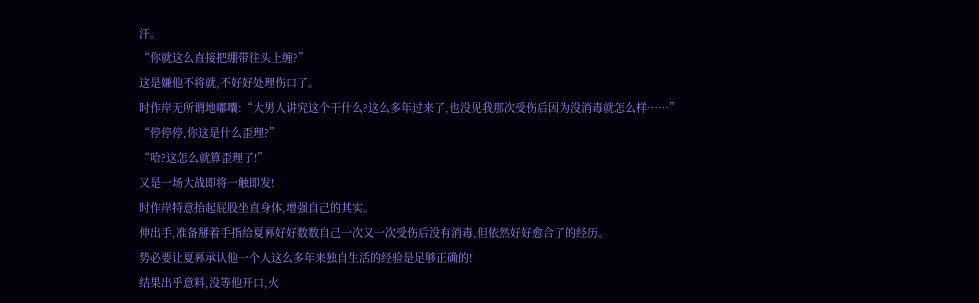汗。
“你就这么直接把绷带往头上缠?”
这是嫌他不将就,不好好处理伤口了。
时作岸无所谓地嘟囔:“大男人讲究这个干什么?这么多年过来了,也没见我那次受伤后因为没消毒就怎么样……”
“停停停,你这是什么歪理?”
“哈?这怎么就算歪理了!”
又是一场大战即将一触即发!
时作岸特意抬起屁股坐直身体,增强自己的其实。
伸出手,准备掰着手指给夏奡好好数数自己一次又一次受伤后没有消毒,但依然好好愈合了的经历。
势必要让夏奡承认他一个人这么多年来独自生活的经验是足够正确的!
结果出乎意料,没等他开口,火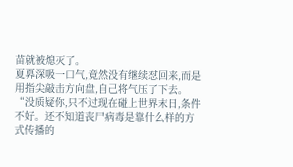苗就被熄灭了。
夏奡深吸一口气,竟然没有继续怼回来,而是用指尖敲击方向盘,自己将气压了下去。
“没质疑你,只不过现在碰上世界末日,条件不好。还不知道丧尸病毒是靠什么样的方式传播的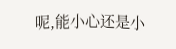呢,能小心还是小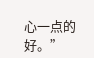心一点的好。”